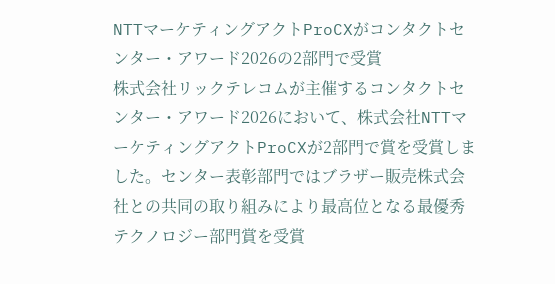NTTマーケティングアクトProCXがコンタクトセンター・アワード2026の2部門で受賞
株式会社リックテレコムが主催するコンタクトセンター・アワード2026において、株式会社NTTマーケティングアクトProCXが2部門で賞を受賞しました。センター表彰部門ではブラザー販売株式会社との共同の取り組みにより最高位となる最優秀テクノロジー部門賞を受賞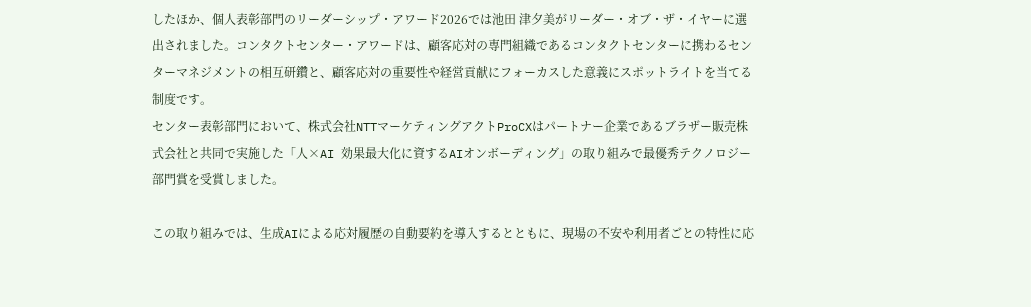したほか、個人表彰部門のリーダーシップ・アワード2026では池田 津夕美がリーダー・オブ・ザ・イヤーに選出されました。コンタクトセンター・アワードは、顧客応対の専門組織であるコンタクトセンターに携わるセンターマネジメントの相互研鑽と、顧客応対の重要性や経営貢献にフォーカスした意義にスポットライトを当てる制度です。
センター表彰部門において、株式会社NTTマーケティングアクトProCXはパートナー企業であるブラザー販売株式会社と共同で実施した「人×AI 効果最大化に資するAIオンボーディング」の取り組みで最優秀テクノロジー部門賞を受賞しました。

この取り組みでは、生成AIによる応対履歴の自動要約を導入するとともに、現場の不安や利用者ごとの特性に応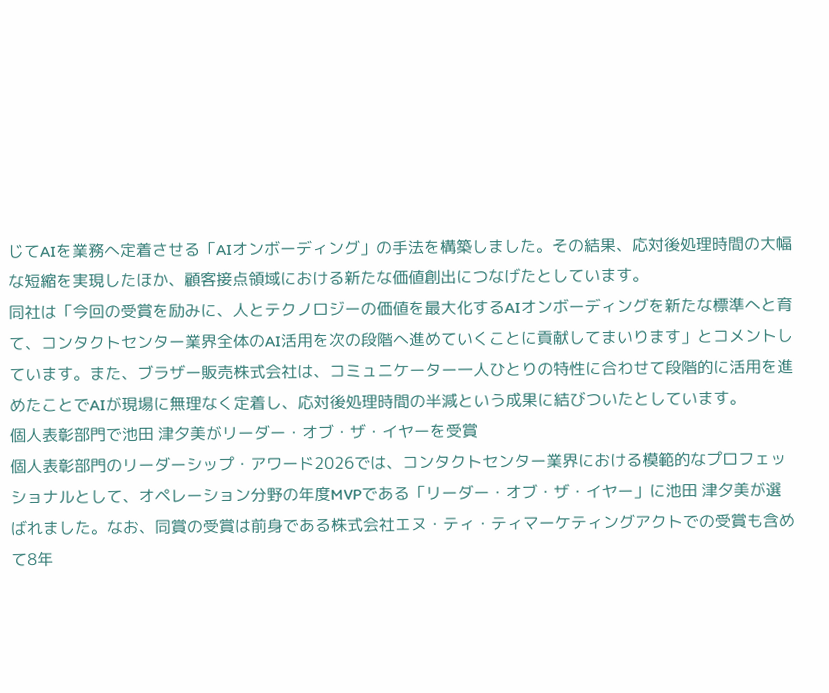じてAIを業務へ定着させる「AIオンボーディング」の手法を構築しました。その結果、応対後処理時間の大幅な短縮を実現したほか、顧客接点領域における新たな価値創出につなげたとしています。
同社は「今回の受賞を励みに、人とテクノロジーの価値を最大化するAIオンボーディングを新たな標準へと育て、コンタクトセンター業界全体のAI活用を次の段階へ進めていくことに貢献してまいります」とコメントしています。また、ブラザー販売株式会社は、コミュニケーター一人ひとりの特性に合わせて段階的に活用を進めたことでAIが現場に無理なく定着し、応対後処理時間の半減という成果に結びついたとしています。
個人表彰部門で池田 津夕美がリーダー・オブ・ザ・イヤーを受賞
個人表彰部門のリーダーシップ・アワード2026では、コンタクトセンター業界における模範的なプロフェッショナルとして、オペレーション分野の年度MVPである「リーダー・オブ・ザ・イヤー」に池田 津夕美が選ばれました。なお、同賞の受賞は前身である株式会社エヌ・ティ・ティマーケティングアクトでの受賞も含めて8年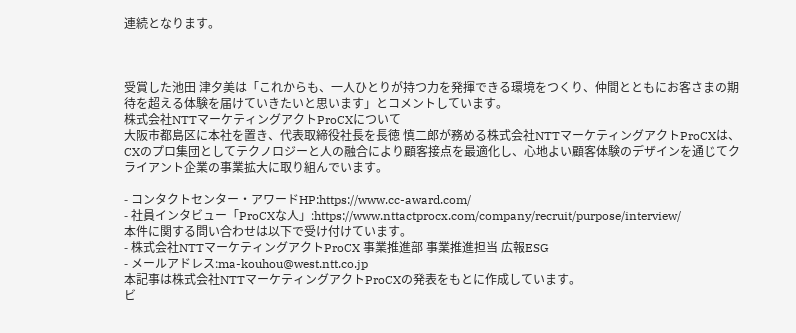連続となります。



受賞した池田 津夕美は「これからも、一人ひとりが持つ力を発揮できる環境をつくり、仲間とともにお客さまの期待を超える体験を届けていきたいと思います」とコメントしています。
株式会社NTTマーケティングアクトProCXについて
大阪市都島区に本社を置き、代表取締役社長を長徳 慎二郎が務める株式会社NTTマーケティングアクトProCXは、CXのプロ集団としてテクノロジーと人の融合により顧客接点を最適化し、心地よい顧客体験のデザインを通じてクライアント企業の事業拡大に取り組んでいます。

- コンタクトセンター・アワードHP:https://www.cc-award.com/
- 社員インタビュー「ProCXな人」:https://www.nttactprocx.com/company/recruit/purpose/interview/
本件に関する問い合わせは以下で受け付けています。
- 株式会社NTTマーケティングアクトProCX 事業推進部 事業推進担当 広報ESG
- メールアドレス:ma-kouhou@west.ntt.co.jp
本記事は株式会社NTTマーケティングアクトProCXの発表をもとに作成しています。
ビ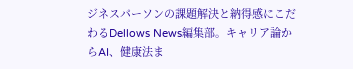ジネスパーソンの課題解決と納得感にこだわるDellows News編集部。キャリア論からAI、健康法ま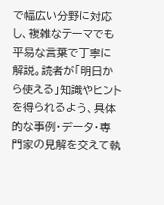で幅広い分野に対応し、複雑なテーマでも平易な言葉で丁寧に解説。読者が「明日から使える」知識やヒントを得られるよう、具体的な事例・データ・専門家の見解を交えて執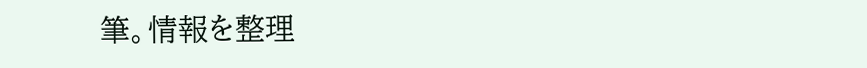筆。情報を整理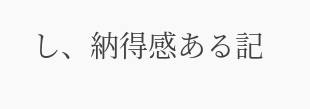し、納得感ある記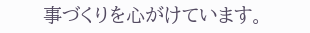事づくりを心がけています。